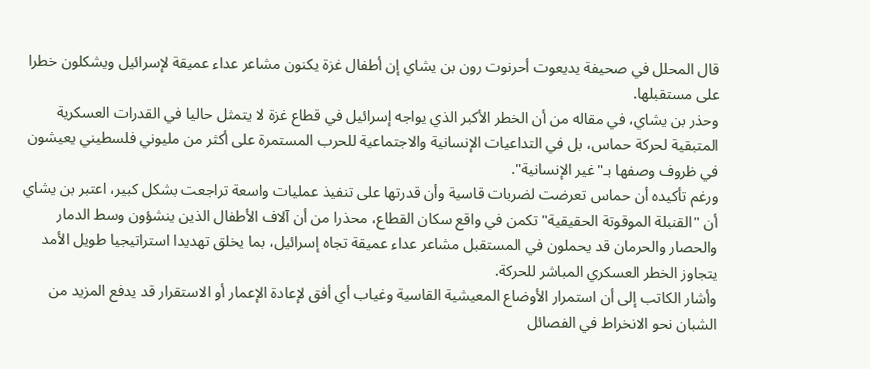قال المحلل في صحيفة يديعوت أحرنوت رون بن يشاي إن أطفال غزة يكنون مشاعر عداء عميقة لإسرائيل ويشكلون خطرا على مستقبلها.
وحذر بن يشاي، في مقاله من أن الخطر الأكبر الذي يواجه إسرائيل في قطاع غزة لا يتمثل حاليا في القدرات العسكرية المتبقية لحركة حماس، بل في التداعيات الإنسانية والاجتماعية للحرب المستمرة على أكثر من مليوني فلسطيني يعيشون في ظروف وصفها بـ"غير الإنسانية".
ورغم تأكيده أن حماس تعرضت لضربات قاسية وأن قدرتها على تنفيذ عمليات واسعة تراجعت بشكل كبير، اعتبر بن يشاي أن "القنبلة الموقوتة الحقيقية" تكمن في واقع سكان القطاع، محذرا من أن آلاف الأطفال الذين ينشؤون وسط الدمار والحصار والحرمان قد يحملون في المستقبل مشاعر عداء عميقة تجاه إسرائيل، بما يخلق تهديدا استراتيجيا طويل الأمد يتجاوز الخطر العسكري المباشر للحركة.
وأشار الكاتب إلى أن استمرار الأوضاع المعيشية القاسية وغياب أي أفق لإعادة الإعمار أو الاستقرار قد يدفع المزيد من الشبان نحو الانخراط في الفصائل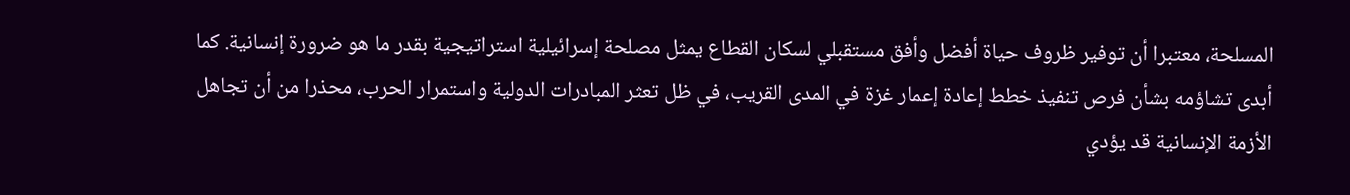المسلحة، معتبرا أن توفير ظروف حياة أفضل وأفق مستقبلي لسكان القطاع يمثل مصلحة إسرائيلية استراتيجية بقدر ما هو ضرورة إنسانية. كما أبدى تشاؤمه بشأن فرص تنفيذ خطط إعادة إعمار غزة في المدى القريب، في ظل تعثر المبادرات الدولية واستمرار الحرب، محذرا من أن تجاهل الأزمة الإنسانية قد يؤدي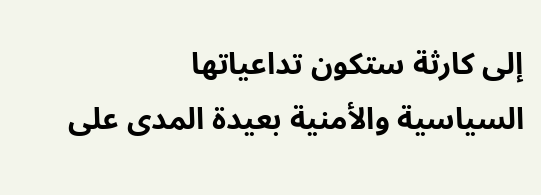إلى كارثة ستكون تداعياتها السياسية والأمنية بعيدة المدى على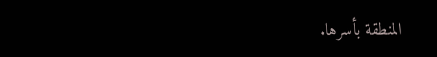المنطقة بأسرها.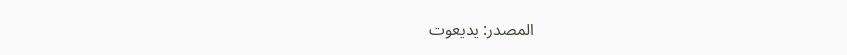المصدر: يديعوت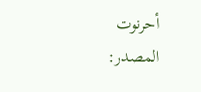أحرنوت
المصدر: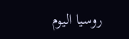روسيا اليوم